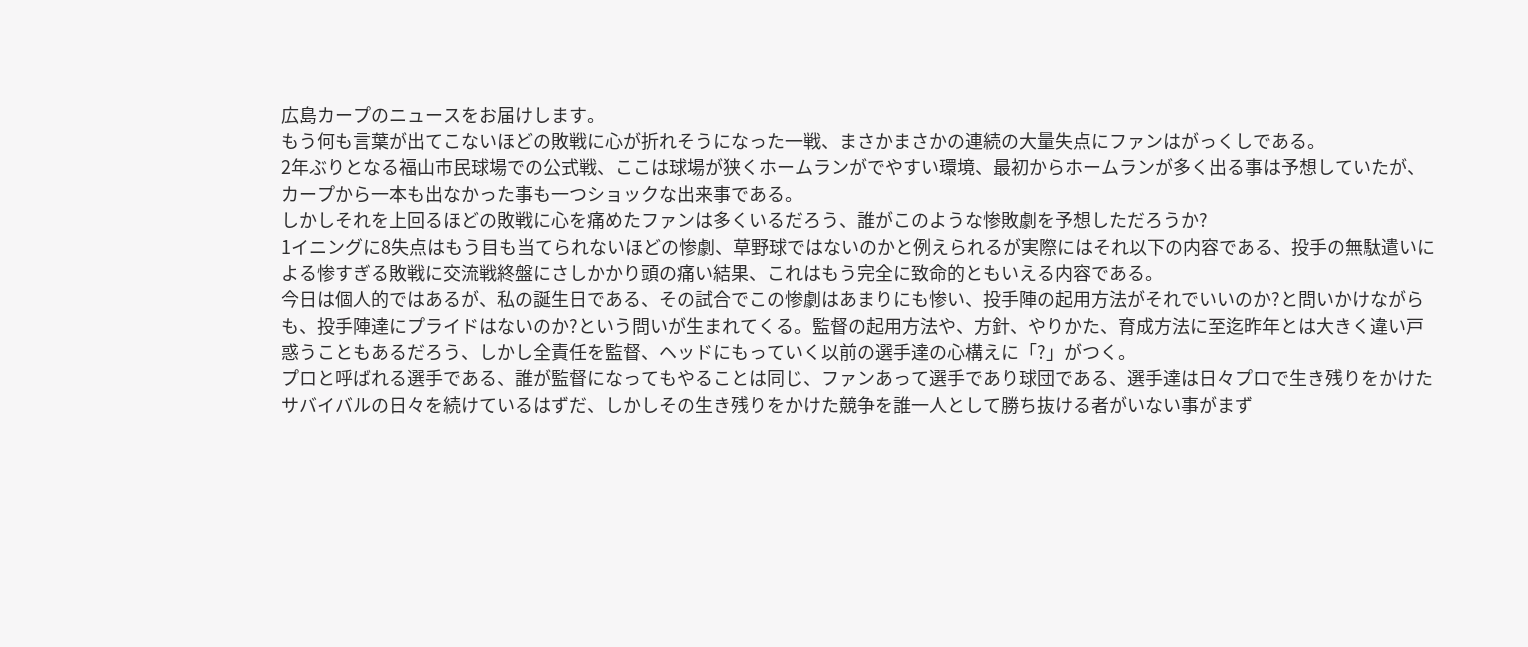広島カープのニュースをお届けします。
もう何も言葉が出てこないほどの敗戦に心が折れそうになった一戦、まさかまさかの連続の大量失点にファンはがっくしである。
2年ぶりとなる福山市民球場での公式戦、ここは球場が狭くホームランがでやすい環境、最初からホームランが多く出る事は予想していたが、カープから一本も出なかった事も一つショックな出来事である。
しかしそれを上回るほどの敗戦に心を痛めたファンは多くいるだろう、誰がこのような惨敗劇を予想しただろうか?
1イニングに8失点はもう目も当てられないほどの惨劇、草野球ではないのかと例えられるが実際にはそれ以下の内容である、投手の無駄遣いによる惨すぎる敗戦に交流戦終盤にさしかかり頭の痛い結果、これはもう完全に致命的ともいえる内容である。
今日は個人的ではあるが、私の誕生日である、その試合でこの惨劇はあまりにも惨い、投手陣の起用方法がそれでいいのか?と問いかけながらも、投手陣達にプライドはないのか?という問いが生まれてくる。監督の起用方法や、方針、やりかた、育成方法に至迄昨年とは大きく違い戸惑うこともあるだろう、しかし全責任を監督、ヘッドにもっていく以前の選手達の心構えに「?」がつく。
プロと呼ばれる選手である、誰が監督になってもやることは同じ、ファンあって選手であり球団である、選手達は日々プロで生き残りをかけたサバイバルの日々を続けているはずだ、しかしその生き残りをかけた競争を誰一人として勝ち抜ける者がいない事がまず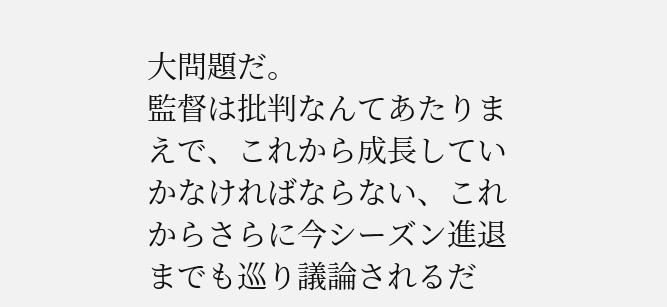大問題だ。
監督は批判なんてあたりまえで、これから成長していかなければならない、これからさらに今シーズン進退までも巡り議論されるだ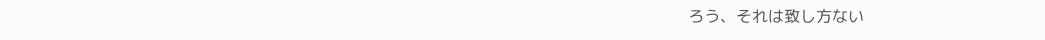ろう、それは致し方ない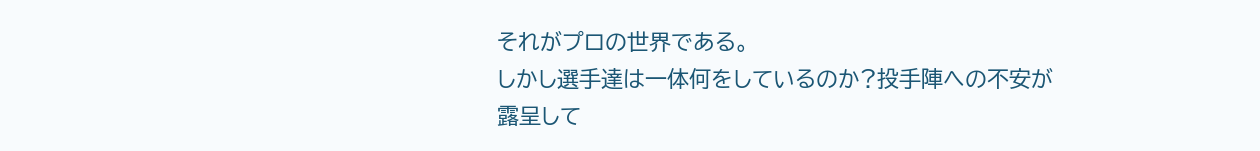それがプロの世界である。
しかし選手達は一体何をしているのか?投手陣への不安が露呈して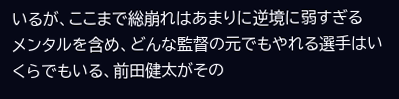いるが、ここまで総崩れはあまりに逆境に弱すぎる
メンタルを含め、どんな監督の元でもやれる選手はいくらでもいる、前田健太がその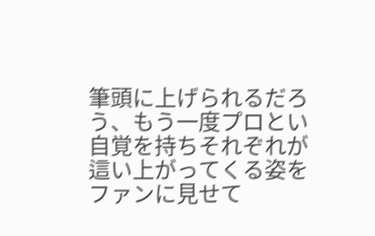筆頭に上げられるだろう、もう一度プロとい自覚を持ちそれぞれが這い上がってくる姿をファンに見せて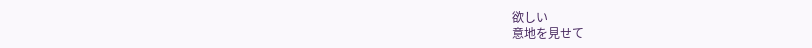欲しい
意地を見せて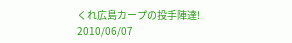くれ広島カープの投手陣達!
2010/06/07